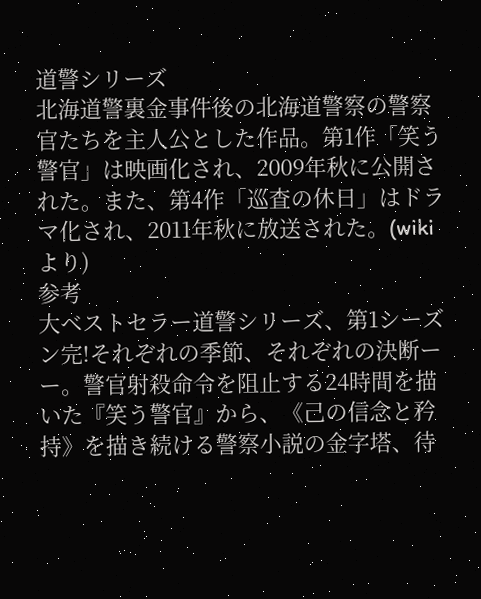道警シリーズ
北海道警裏金事件後の北海道警察の警察官たちを主人公とした作品。第1作「笑う警官」は映画化され、2009年秋に公開された。また、第4作「巡査の休日」はドラマ化され、2011年秋に放送された。(wikiより)
参考
大ベストセラー道警シリーズ、第1シーズン完!それぞれの季節、それぞれの決断ーー。警官射殺命令を阻止する24時間を描いた『笑う警官』から、《己の信念と矜持》を描き続ける警察小説の金字塔、待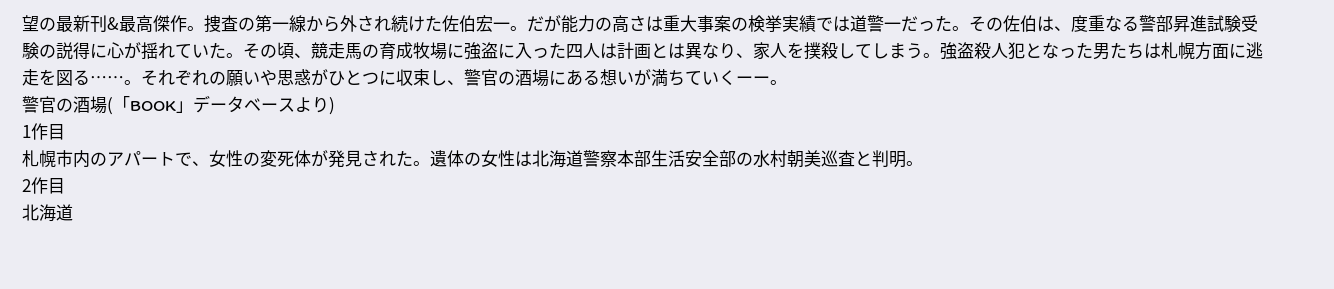望の最新刊&最高傑作。捜査の第一線から外され続けた佐伯宏一。だが能力の高さは重大事案の検挙実績では道警一だった。その佐伯は、度重なる警部昇進試験受験の説得に心が揺れていた。その頃、競走馬の育成牧場に強盗に入った四人は計画とは異なり、家人を撲殺してしまう。強盗殺人犯となった男たちは札幌方面に逃走を図る……。それぞれの願いや思惑がひとつに収束し、警官の酒場にある想いが満ちていくーー。
警官の酒場(「BOOK」データベースより)
1作目
札幌市内のアパートで、女性の変死体が発見された。遺体の女性は北海道警察本部生活安全部の水村朝美巡査と判明。
2作目
北海道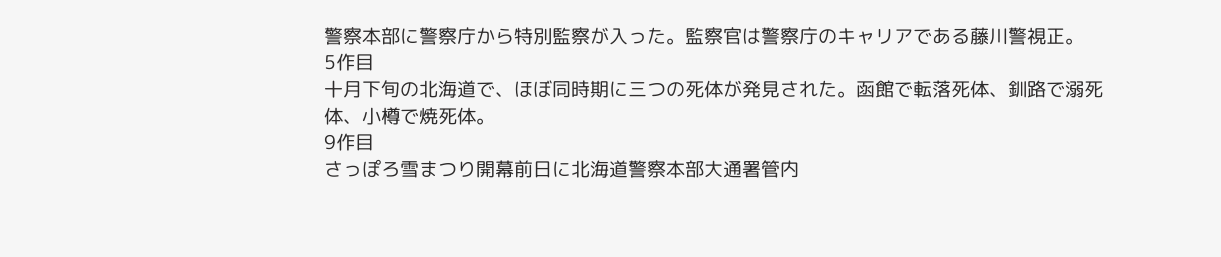警察本部に警察庁から特別監察が入った。監察官は警察庁のキャリアである藤川警視正。
5作目
十月下旬の北海道で、ほぼ同時期に三つの死体が発見された。函館で転落死体、釧路で溺死体、小樽で焼死体。
9作目
さっぽろ雪まつり開幕前日に北海道警察本部大通署管内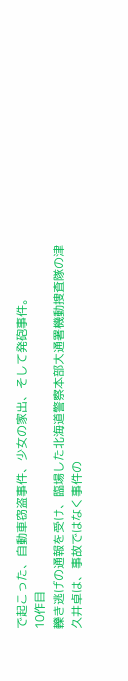で起こった、自動車窃盗事件、少女の家出、そして発砲事件。
10作目
轢き逃げの通報を受け、臨場した北海道警察本部大通署機動捜査隊の津久井卓は、事故ではなく事件の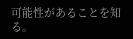可能性があることを知る。